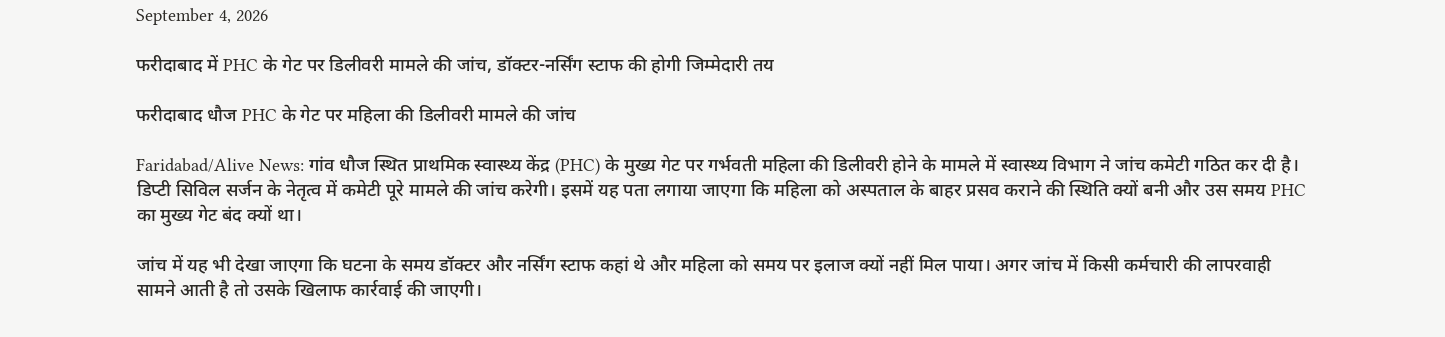September 4, 2026

फरीदाबाद में PHC के गेट पर डिलीवरी मामले की जांच, डॉक्टर-नर्सिंग स्टाफ की होगी जिम्मेदारी तय

फरीदाबाद धौज PHC के गेट पर महिला की डिलीवरी मामले की जांच

Faridabad/Alive News: गांव धौज स्थित प्राथमिक स्वास्थ्य केंद्र (PHC) के मुख्य गेट पर गर्भवती महिला की डिलीवरी होने के मामले में स्वास्थ्य विभाग ने जांच कमेटी गठित कर दी है। डिप्टी सिविल सर्जन के नेतृत्व में कमेटी पूरे मामले की जांच करेगी। इसमें यह पता लगाया जाएगा कि महिला को अस्पताल के बाहर प्रसव कराने की स्थिति क्यों बनी और उस समय PHC का मुख्य गेट बंद क्यों था।

जांच में यह भी देखा जाएगा कि घटना के समय डॉक्टर और नर्सिंग स्टाफ कहां थे और महिला को समय पर इलाज क्यों नहीं मिल पाया। अगर जांच में किसी कर्मचारी की लापरवाही सामने आती है तो उसके खिलाफ कार्रवाई की जाएगी।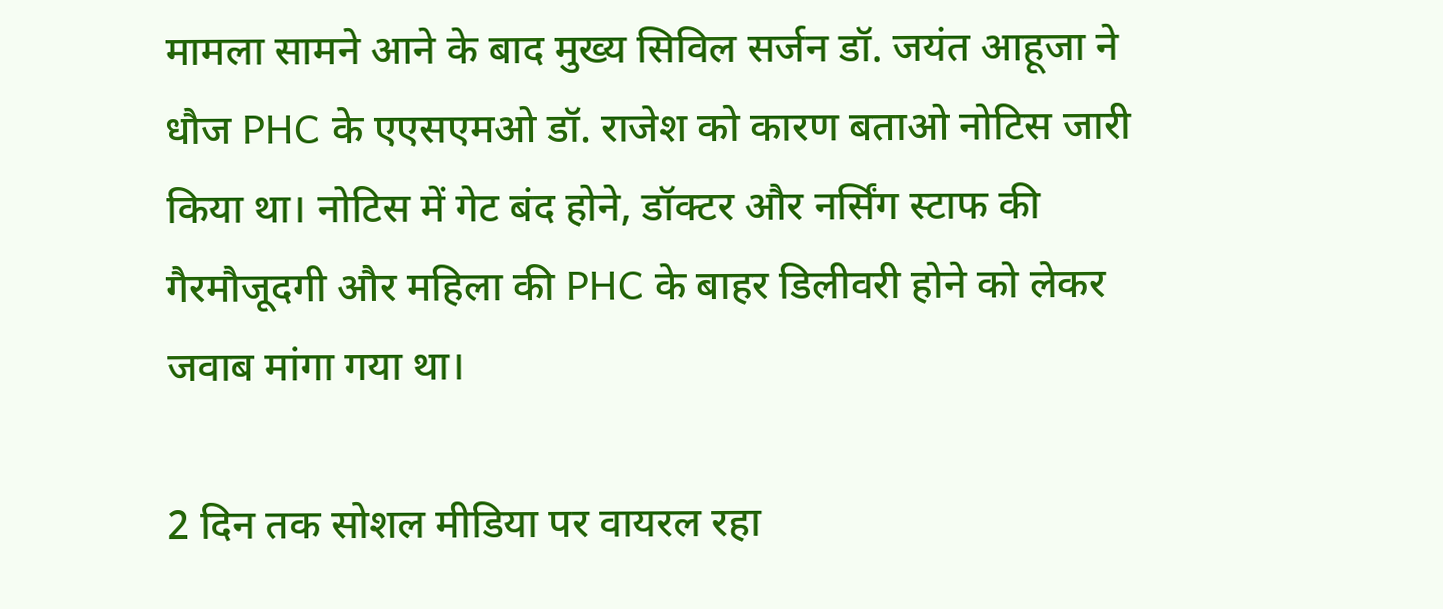मामला सामने आने के बाद मुख्य सिविल सर्जन डॉ. जयंत आहूजा ने धौज PHC के एएसएमओ डॉ. राजेश को कारण बताओ नोटिस जारी किया था। नोटिस में गेट बंद होने, डॉक्टर और नर्सिंग स्टाफ की गैरमौजूदगी और महिला की PHC के बाहर डिलीवरी होने को लेकर जवाब मांगा गया था।

2 दिन तक सोशल मीडिया पर वायरल रहा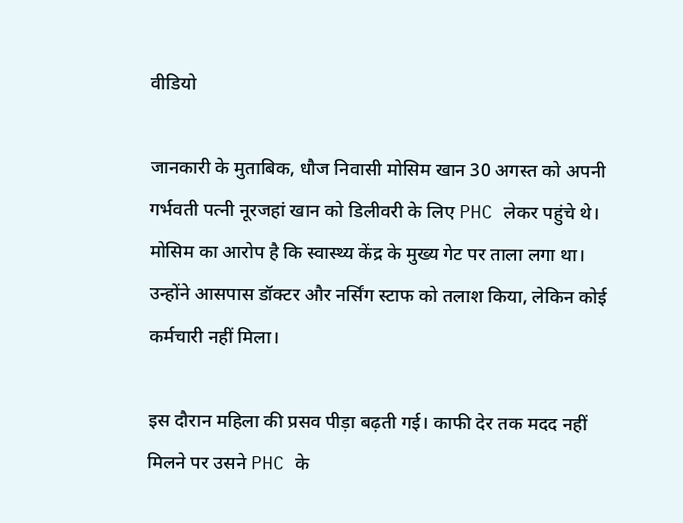वीडियो

जानकारी के मुताबिक, धौज निवासी मोसिम खान 30 अगस्त को अपनी गर्भवती पत्नी नूरजहां खान को डिलीवरी के लिए PHC लेकर पहुंचे थे। मोसिम का आरोप है कि स्वास्थ्य केंद्र के मुख्य गेट पर ताला लगा था। उन्होंने आसपास डॉक्टर और नर्सिंग स्टाफ को तलाश किया, लेकिन कोई कर्मचारी नहीं मिला।

इस दौरान महिला की प्रसव पीड़ा बढ़ती गई। काफी देर तक मदद नहीं मिलने पर उसने PHC के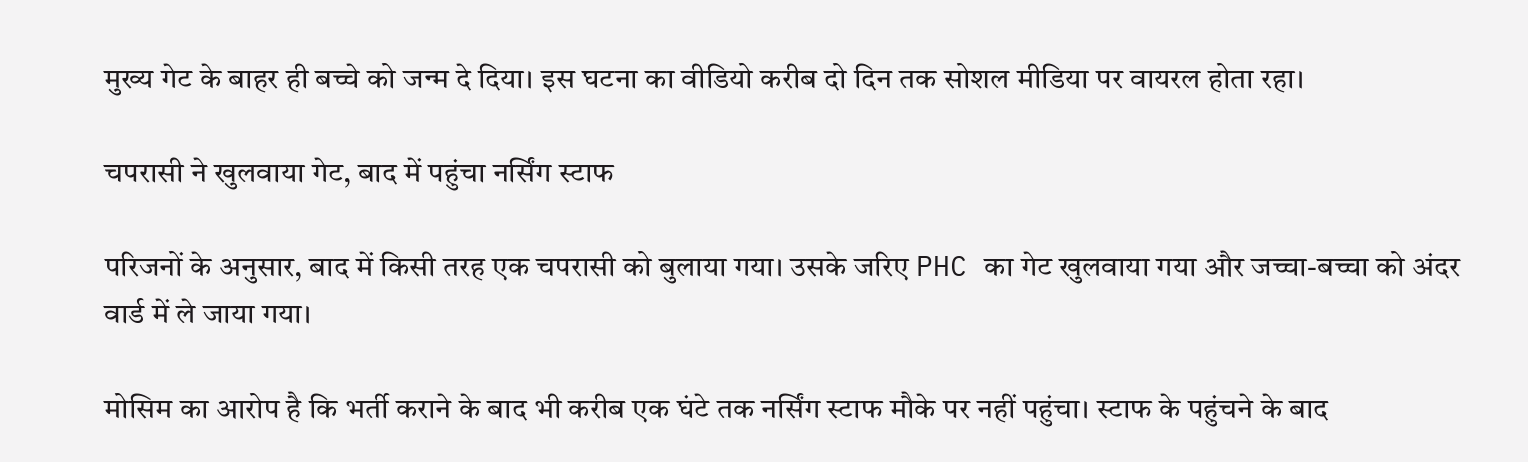मुख्य गेट के बाहर ही बच्चे को जन्म दे दिया। इस घटना का वीडियो करीब दो दिन तक सोशल मीडिया पर वायरल होता रहा।

चपरासी ने खुलवाया गेट, बाद में पहुंचा नर्सिंग स्टाफ

परिजनों के अनुसार, बाद में किसी तरह एक चपरासी को बुलाया गया। उसके जरिए PHC का गेट खुलवाया गया और जच्चा-बच्चा को अंदर वार्ड में ले जाया गया।

मोसिम का आरोप है कि भर्ती कराने के बाद भी करीब एक घंटे तक नर्सिंग स्टाफ मौके पर नहीं पहुंचा। स्टाफ के पहुंचने के बाद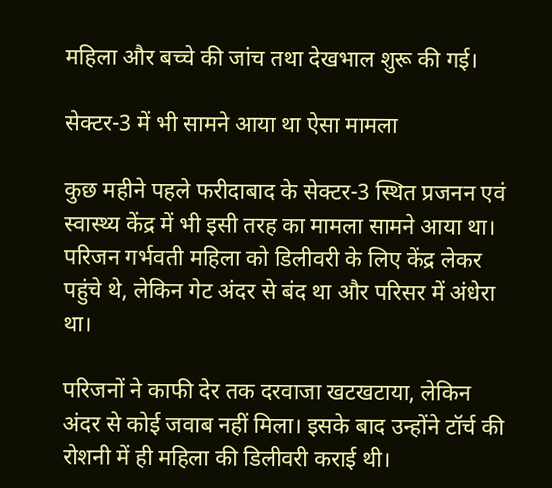महिला और बच्चे की जांच तथा देखभाल शुरू की गई।

सेक्टर-3 में भी सामने आया था ऐसा मामला

कुछ महीने पहले फरीदाबाद के सेक्टर-3 स्थित प्रजनन एवं स्वास्थ्य केंद्र में भी इसी तरह का मामला सामने आया था। परिजन गर्भवती महिला को डिलीवरी के लिए केंद्र लेकर पहुंचे थे, लेकिन गेट अंदर से बंद था और परिसर में अंधेरा था।

परिजनों ने काफी देर तक दरवाजा खटखटाया, लेकिन अंदर से कोई जवाब नहीं मिला। इसके बाद उन्होंने टॉर्च की रोशनी में ही महिला की डिलीवरी कराई थी।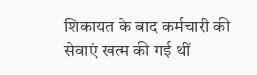शिकायत के बाद कर्मचारी की सेवाएं खत्म की गई थीं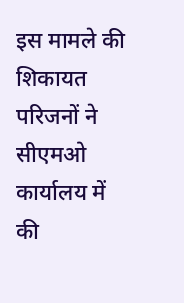इस मामले की शिकायत परिजनों ने सीएमओ कार्यालय में की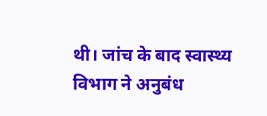थी। जांच के बाद स्वास्थ्य विभाग ने अनुबंध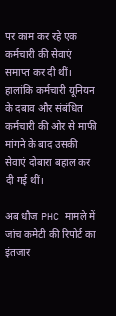पर काम कर रहे एक कर्मचारी की सेवाएं समाप्त कर दी थीं। हालांकि कर्मचारी यूनियन के दबाव और संबंधित कर्मचारी की ओर से माफी मांगने के बाद उसकी सेवाएं दोबारा बहाल कर दी गई थीं।

अब धौज PHC मामले में जांच कमेटी की रिपोर्ट का इंतजार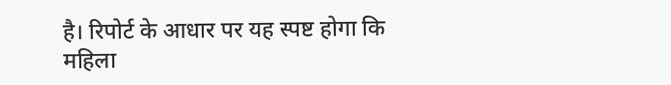है। रिपोर्ट के आधार पर यह स्पष्ट होगा कि महिला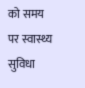को समय पर स्वास्थ्य सुविधा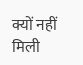क्यों नहीं मिली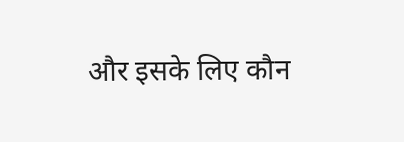और इसके लिए कौन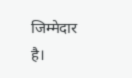जिम्मेदार है।